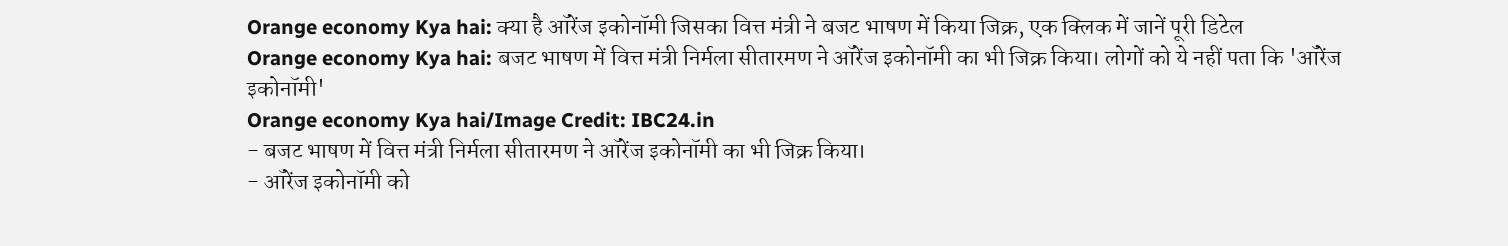Orange economy Kya hai: क्या है ऑरेंज इकोनॉमी जिसका वित्त मंत्री ने बजट भाषण में किया जिक्र, एक क्लिक में जानें पूरी डिटेल
Orange economy Kya hai: बजट भाषण में वित्त मंत्री निर्मला सीतारमण ने ऑरेंज इकोनॉमी का भी जिक्र किया। लोगों को ये नहीं पता कि 'ऑरेंज इकोनॉमी'
Orange economy Kya hai/Image Credit: IBC24.in
- बजट भाषण में वित्त मंत्री निर्मला सीतारमण ने ऑरेंज इकोनॉमी का भी जिक्र किया।
- ऑरेंज इकोनॉमी को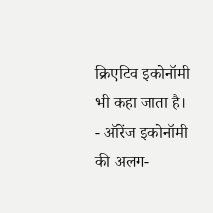क्रिएटिव इकोनॉमी भी कहा जाता है।
- ऑरेंज इकोनॉमी की अलग-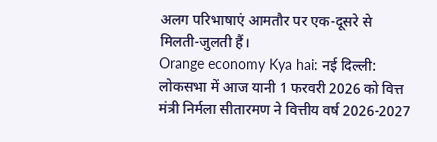अलग परिभाषाएं आमतौर पर एक-दूसरे से मिलती-जुलती हैं।
Orange economy Kya hai: नई दिल्ली: लोकसभा में आज यानी 1 फरवरी 2026 को वित्त मंत्री निर्मला सीतारमण ने वित्तीय वर्ष 2026-2027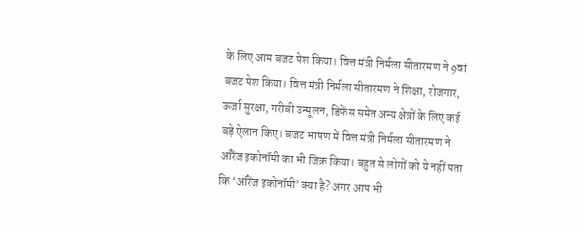के लिए आम बजट पेश किया। वित्त मंत्री निर्मला सीतारमण ने 9वां बजट पेश किया। वित्त मंत्री निर्मला सीतारमण ने शिक्षा, रोजगार, ऊर्जा सुरक्षा, गरीबी उन्मूलन, डिफेंस समेत अन्य क्षेत्रों के लिए कई बड़े ऐलान किए। बजट भाषण में वित्त मंत्री निर्मला सीतारमण ने ऑरेंज इकोनॉमी का भी जिक्र किया। बहुत से लोगों को ये नहीं पता कि ‘ऑरेंज इकोनॉमी’ क्या है? अगर आप भी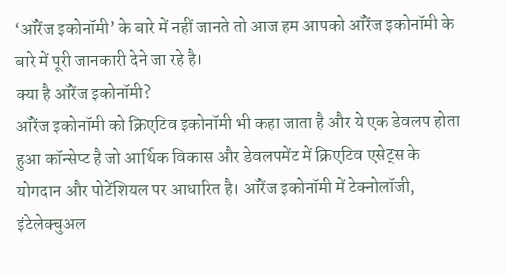‘ऑरेंज इकोनॉमी’ के बारे में नहीं जानते तो आज हम आपको ऑरेंज इकोनॉमी के बारे में पूरी जानकारी देने जा रहे है।
क्या है ऑरेंज इकोनॉमी?
ऑरेंज इकोनॉमी को क्रिएटिव इकोनॉमी भी कहा जाता है और ये एक डेवलप होता हुआ कॉन्सेप्ट है जो आर्थिक विकास और डेवलपमेंट में क्रिएटिव एसेट्स के योगदान और पोटेंशियल पर आधारित है। ऑरेंज इकोनॉमी में टेक्नोलॉजी, इंटेलेक्चुअल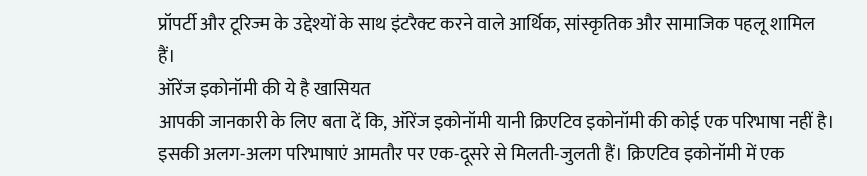प्रॉपर्टी और टूरिज्म के उद्देश्यों के साथ इंटरैक्ट करने वाले आर्थिक, सांस्कृतिक और सामाजिक पहलू शामिल हैं।
ऑरेंज इकोनॉमी की ये है खासियत
आपकी जानकारी के लिए बता दें कि, ऑरेंज इकोनॉमी यानी क्रिएटिव इकोनॉमी की कोई एक परिभाषा नहीं है। इसकी अलग-अलग परिभाषाएं आमतौर पर एक-दूसरे से मिलती-जुलती हैं। क्रिएटिव इकोनॉमी में एक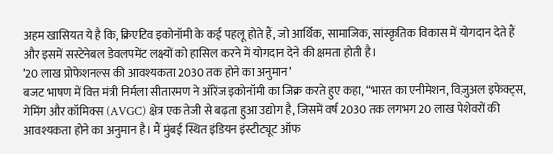अहम खासियत ये है कि, क्रिएटिव इकोनॉमी के कई पहलू होते हैं, जो आर्थिक, सामाजिक, सांस्कृतिक विकास में योगदान देते हैं और इसमें सस्टेनेबल डेवलपमेंट लक्ष्यों को हासिल करने में योगदान देने की क्षमता होती है।
’20 लाख प्रोफेशनल्स की आवश्यकता 2030 तक होने का अनुमान’
बजट भाषण में वित्त मंत्री निर्मला सीतारमण ने ऑरेंज इकोनॉमी का जिक्र करते हुए कहा, “भारत का एनीमेशन, विज़ुअल इफेक्ट्स, गेमिंग और कॉमिक्स (AVGC) क्षेत्र एक तेजी से बढ़ता हुआ उद्योग है, जिसमें वर्ष 2030 तक लगभग 20 लाख पेशेवरों की आवश्यकता होने का अनुमान है। मैं मुंबई स्थित इंडियन इंस्टीट्यूट ऑफ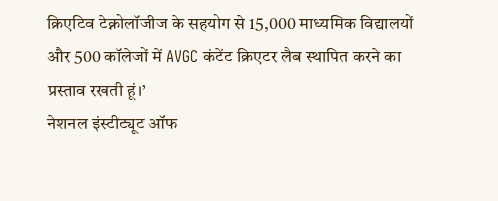क्रिएटिव टेक्नोलॉजीज के सहयोग से 15,000 माध्यमिक विद्यालयों और 500 कॉलेजों में AVGC कंटेंट क्रिएटर लैब स्थापित करने का प्रस्ताव रखती हूं।’
नेशनल इंस्टीट्यूट ऑफ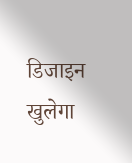डिजाइन खुलेगा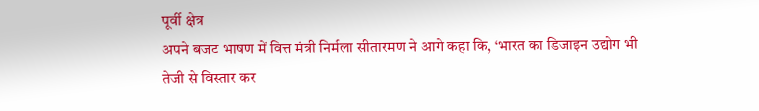पूर्वी क्षेत्र
अपने बजट भाषण में वित्त मंत्री निर्मला सीतारमण ने आगे कहा कि, ‘भारत का डिजाइन उद्योग भी तेजी से विस्तार कर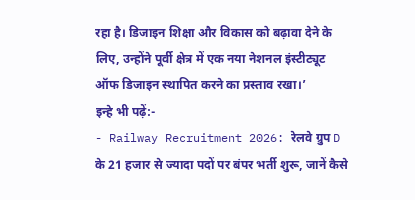रहा है। डिजाइन शिक्षा और विकास को बढ़ावा देने के लिए, उन्होंने पूर्वी क्षेत्र में एक नया नेशनल इंस्टीट्यूट ऑफ डिजाइन स्थापित करने का प्रस्ताव रखा।’
इन्हे भी पढ़ें:-
- Railway Recruitment 2026: रेलवे ग्रुप D के 21 हजार से ज्यादा पदों पर बंपर भर्ती शुरू, जानें कैसे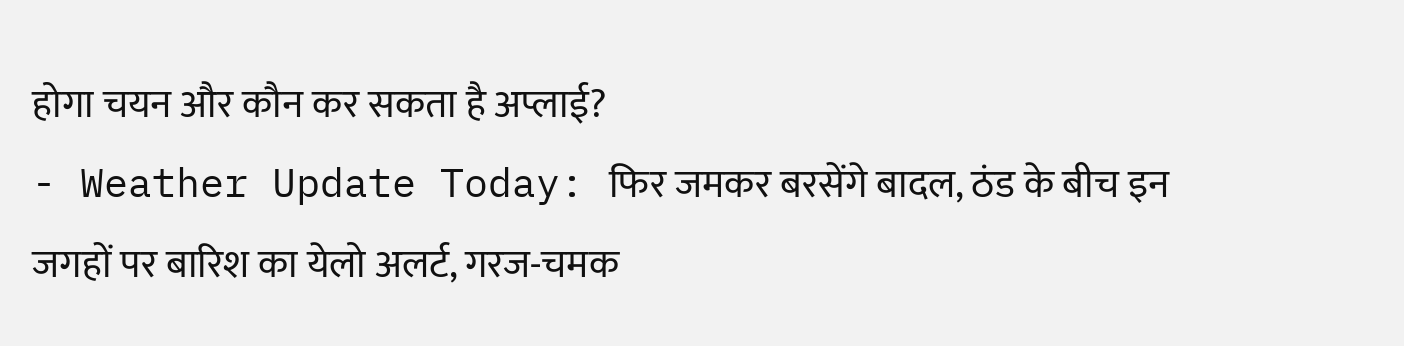होगा चयन और कौन कर सकता है अप्लाई?
- Weather Update Today: फिर जमकर बरसेंगे बादल, ठंड के बीच इन जगहों पर बारिश का येलो अलर्ट, गरज-चमक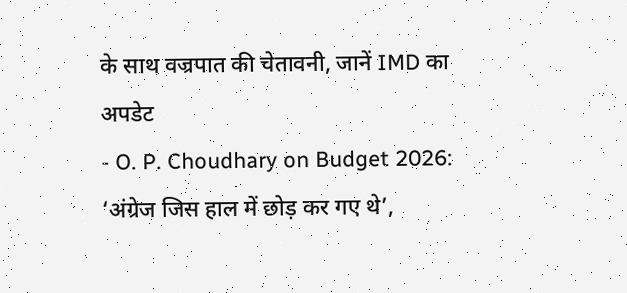के साथ वज्रपात की चेतावनी, जानें IMD का अपडेट
- O. P. Choudhary on Budget 2026: ‘अंग्रेज जिस हाल में छोड़ कर गए थे’,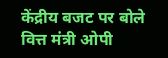केंद्रीय बजट पर बोले वित्त मंत्री ओपी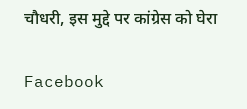चौधरी, इस मुद्दे पर कांग्रेस को घेरा

Facebook